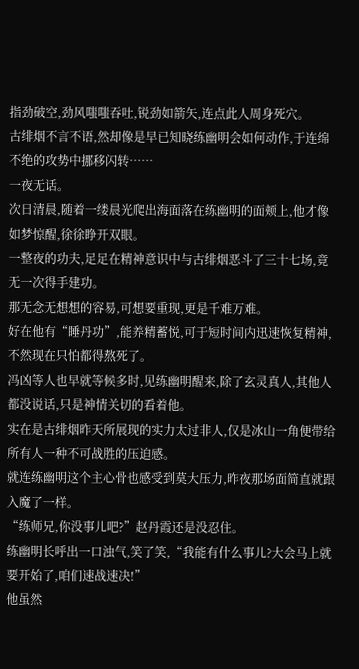指劲破空,劲风嗤嗤吞吐,锐劲如箭矢,连点此人周身死穴。
古绯烟不言不语,然却像是早已知晓练幽明会如何动作,于连绵不绝的攻势中挪移闪转……
一夜无话。
次日清晨,随着一缕晨光爬出海面落在练幽明的面颊上,他才像如梦惊醒,徐徐睁开双眼。
一整夜的功夫,足足在精神意识中与古绯烟恶斗了三十七场,竟无一次得手建功。
那无念无想想的容易,可想要重现,更是千难万难。
好在他有“睡丹功”,能养精蓄悦,可于短时间内迅速恢复精神,不然现在只怕都得熬死了。
冯凶等人也早就等候多时,见练幽明醒来,除了玄灵真人,其他人都没说话,只是神情关切的看着他。
实在是古绯烟昨天所展现的实力太过非人,仅是冰山一角便带给所有人一种不可战胜的压迫感。
就连练幽明这个主心骨也感受到莫大压力,昨夜那场面简直就跟入魔了一样。
“练师兄,你没事儿吧?”赵丹霞还是没忍住。
练幽明长呼出一口浊气,笑了笑,“我能有什么事儿?大会马上就要开始了,咱们速战速决!”
他虽然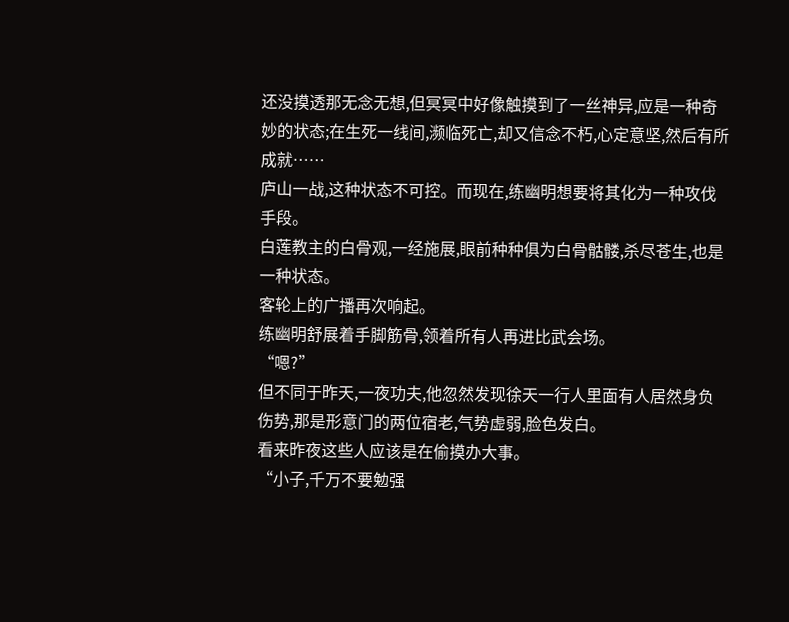还没摸透那无念无想,但冥冥中好像触摸到了一丝神异,应是一种奇妙的状态;在生死一线间,濒临死亡,却又信念不朽,心定意坚,然后有所成就……
庐山一战,这种状态不可控。而现在,练幽明想要将其化为一种攻伐手段。
白莲教主的白骨观,一经施展,眼前种种俱为白骨骷髅,杀尽苍生,也是一种状态。
客轮上的广播再次响起。
练幽明舒展着手脚筋骨,领着所有人再进比武会场。
“嗯?”
但不同于昨天,一夜功夫,他忽然发现徐天一行人里面有人居然身负伤势,那是形意门的两位宿老,气势虚弱,脸色发白。
看来昨夜这些人应该是在偷摸办大事。
“小子,千万不要勉强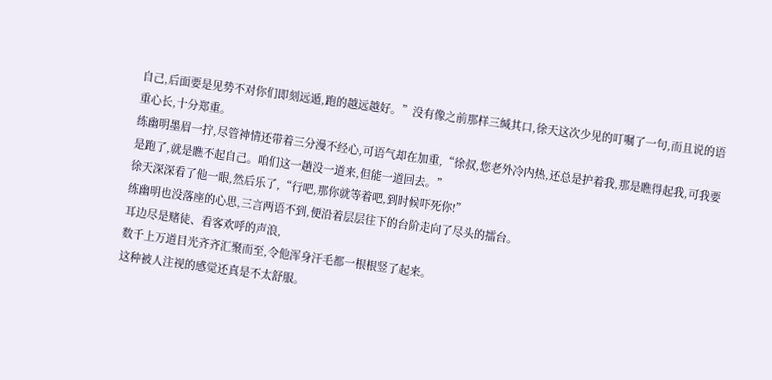自己,后面要是见势不对你们即刻远遁,跑的越远越好。”没有像之前那样三缄其口,徐天这次少见的叮嘱了一句,而且说的语重心长,十分郑重。
练幽明墨眉一拧,尽管神情还带着三分漫不经心,可语气却在加重,“徐叔,您老外冷内热,还总是护着我,那是瞧得起我,可我要是跑了,就是瞧不起自己。咱们这一趟没一道来,但能一道回去。”
徐天深深看了他一眼,然后乐了,“行吧,那你就等着吧,到时候吓死你!”
练幽明也没落座的心思,三言两语不到,便沿着层层往下的台阶走向了尽头的擂台。
耳边尽是赌徒、看客欢呼的声浪,
数千上万道目光齐齐汇聚而至,令他浑身汗毛都一根根竖了起来。
这种被人注视的感觉还真是不太舒服。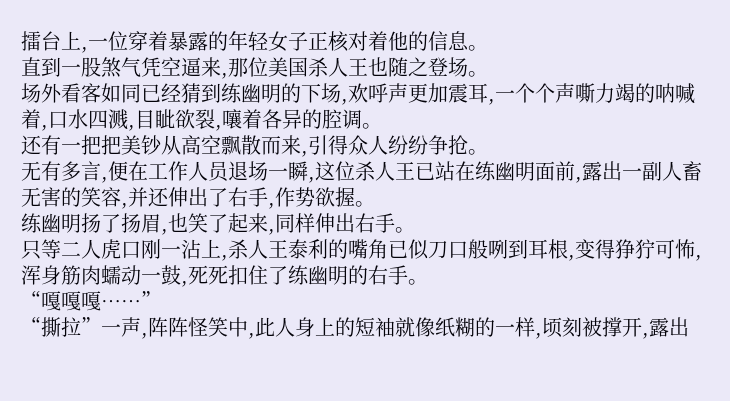擂台上,一位穿着暴露的年轻女子正核对着他的信息。
直到一股煞气凭空逼来,那位美国杀人王也随之登场。
场外看客如同已经猜到练幽明的下场,欢呼声更加震耳,一个个声嘶力竭的呐喊着,口水四溅,目眦欲裂,嚷着各异的腔调。
还有一把把美钞从高空飘散而来,引得众人纷纷争抢。
无有多言,便在工作人员退场一瞬,这位杀人王已站在练幽明面前,露出一副人畜无害的笑容,并还伸出了右手,作势欲握。
练幽明扬了扬眉,也笑了起来,同样伸出右手。
只等二人虎口刚一沾上,杀人王泰利的嘴角已似刀口般咧到耳根,变得狰狞可怖,浑身筋肉蠕动一鼓,死死扣住了练幽明的右手。
“嘎嘎嘎……”
“撕拉”一声,阵阵怪笑中,此人身上的短袖就像纸糊的一样,顷刻被撑开,露出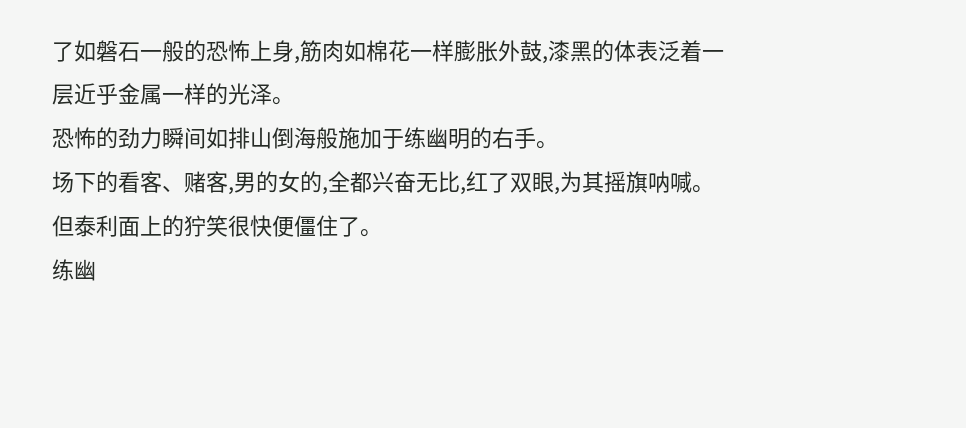了如磐石一般的恐怖上身,筋肉如棉花一样膨胀外鼓,漆黑的体表泛着一层近乎金属一样的光泽。
恐怖的劲力瞬间如排山倒海般施加于练幽明的右手。
场下的看客、赌客,男的女的,全都兴奋无比,红了双眼,为其摇旗呐喊。
但泰利面上的狞笑很快便僵住了。
练幽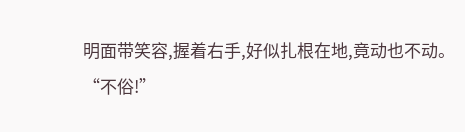明面带笑容,握着右手,好似扎根在地,竟动也不动。
“不俗!”